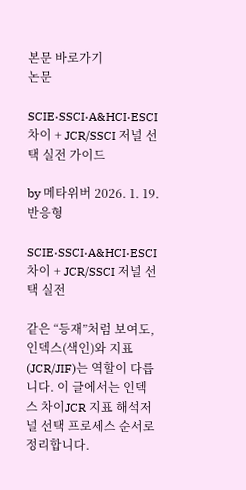본문 바로가기
논문

SCIE·SSCI·A&HCI·ESCI 차이 + JCR/SSCI 저널 선택 실전 가이드

by 메타위버 2026. 1. 19.
반응형

SCIE·SSCI·A&HCI·ESCI 차이 + JCR/SSCI 저널 선택 실전

같은 “등재”처럼 보여도, 인덱스(색인)와 지표(JCR/JIF)는 역할이 다릅니다. 이 글에서는 인덱스 차이JCR 지표 해석저널 선택 프로세스 순서로 정리합니다.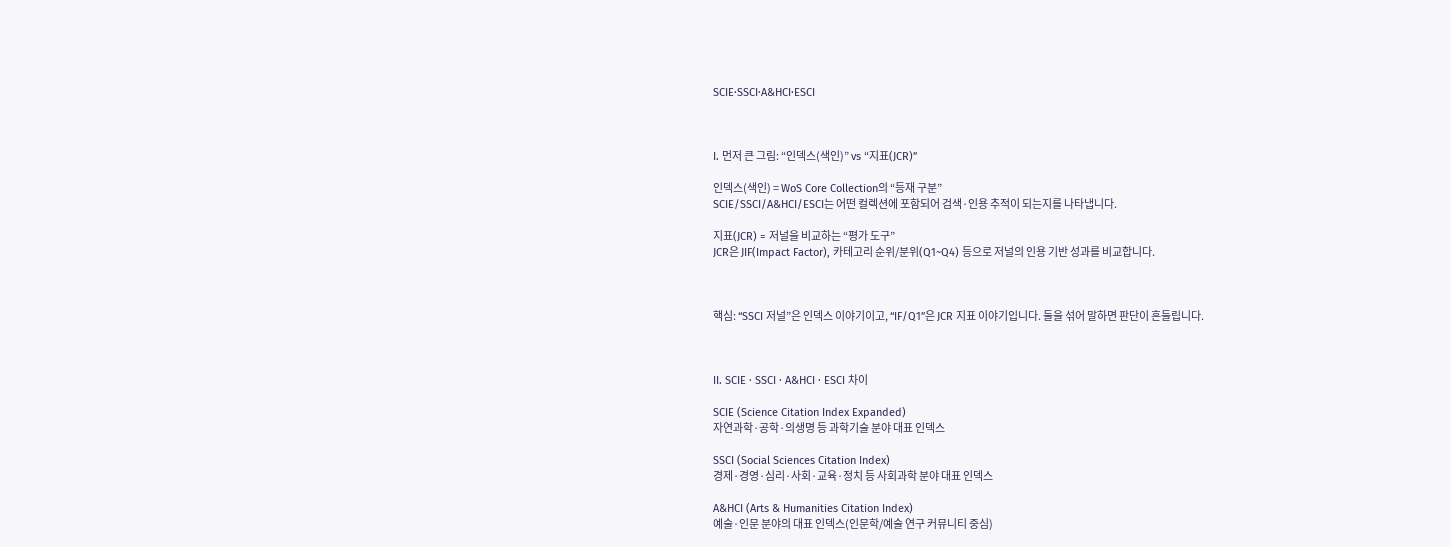SCIE·SSCI·A&HCI·ESCI



I. 먼저 큰 그림: “인덱스(색인)” vs “지표(JCR)”

인덱스(색인) = WoS Core Collection의 “등재 구분”
SCIE/SSCI/A&HCI/ESCI는 어떤 컬렉션에 포함되어 검색·인용 추적이 되는지를 나타냅니다.

지표(JCR) = 저널을 비교하는 “평가 도구”
JCR은 JIF(Impact Factor), 카테고리 순위/분위(Q1~Q4) 등으로 저널의 인용 기반 성과를 비교합니다.



핵심: “SSCI 저널”은 인덱스 이야기이고, “IF/Q1”은 JCR 지표 이야기입니다. 둘을 섞어 말하면 판단이 흔들립니다.



II. SCIE · SSCI · A&HCI · ESCI 차이

SCIE (Science Citation Index Expanded)
자연과학·공학·의생명 등 과학기술 분야 대표 인덱스

SSCI (Social Sciences Citation Index)
경제·경영·심리·사회·교육·정치 등 사회과학 분야 대표 인덱스

A&HCI (Arts & Humanities Citation Index)
예술·인문 분야의 대표 인덱스(인문학/예술 연구 커뮤니티 중심)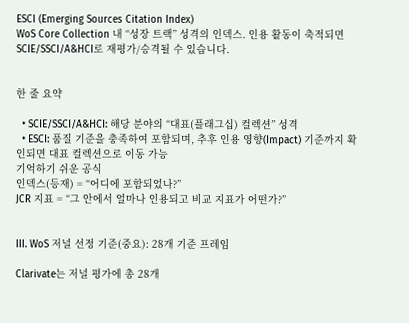ESCI (Emerging Sources Citation Index)
WoS Core Collection 내 “성장 트랙” 성격의 인덱스. 인용 활동이 축적되면 SCIE/SSCI/A&HCI로 재평가/승격될 수 있습니다.


한 줄 요약

  • SCIE/SSCI/A&HCI: 해당 분야의 “대표(플래그십) 컬렉션” 성격
  • ESCI: 품질 기준을 충족하여 포함되며, 추후 인용 영향(Impact) 기준까지 확인되면 대표 컬렉션으로 이동 가능
기억하기 쉬운 공식
인덱스(등재) = “어디에 포함되었나?”
JCR 지표 = “그 안에서 얼마나 인용되고 비교 지표가 어떤가?”


III. WoS 저널 선정 기준(중요): 28개 기준 프레임

Clarivate는 저널 평가에 총 28개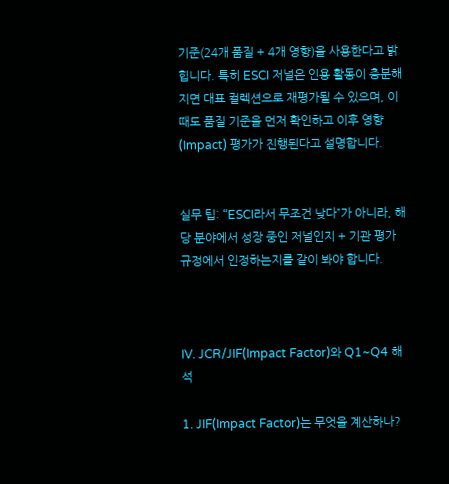기준(24개 품질 + 4개 영향)을 사용한다고 밝힙니다. 특히 ESCI 저널은 인용 활동이 충분해지면 대표 컬렉션으로 재평가될 수 있으며, 이때도 품질 기준을 먼저 확인하고 이후 영향(Impact) 평가가 진행된다고 설명합니다.


실무 팁: “ESCI라서 무조건 낮다”가 아니라, 해당 분야에서 성장 중인 저널인지 + 기관 평가 규정에서 인정하는지를 같이 봐야 합니다.



IV. JCR/JIF(Impact Factor)와 Q1~Q4 해석

1. JIF(Impact Factor)는 무엇을 계산하나?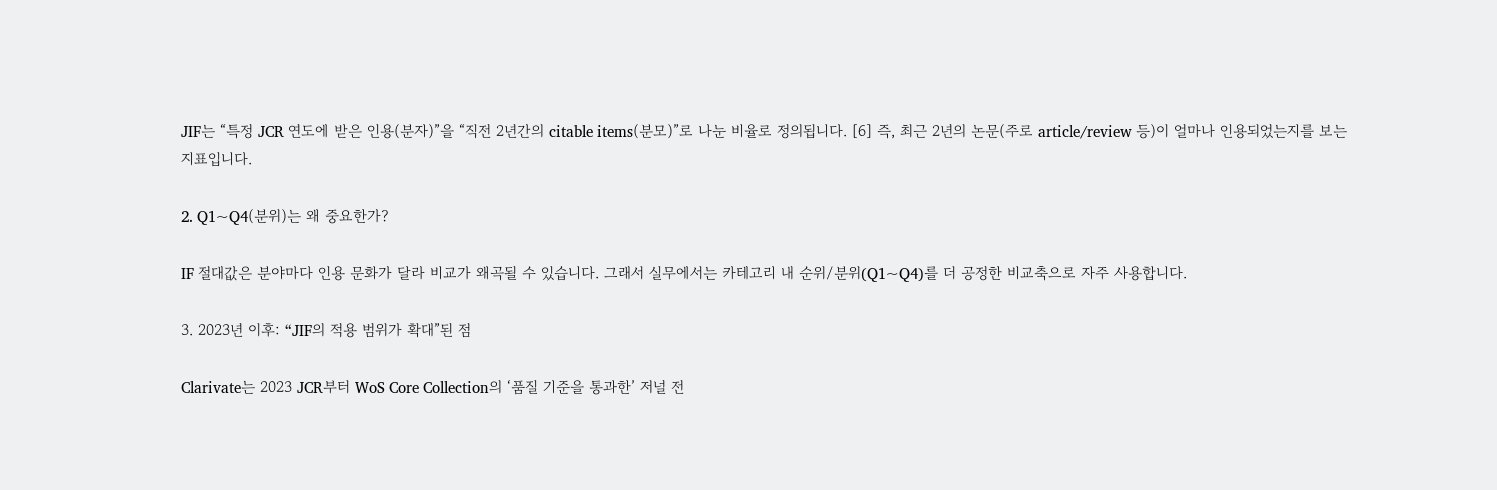JIF는 “특정 JCR 연도에 받은 인용(분자)”을 “직전 2년간의 citable items(분모)”로 나눈 비율로 정의됩니다. [6] 즉, 최근 2년의 논문(주로 article/review 등)이 얼마나 인용되었는지를 보는 지표입니다.

2. Q1~Q4(분위)는 왜 중요한가?

IF 절대값은 분야마다 인용 문화가 달라 비교가 왜곡될 수 있습니다. 그래서 실무에서는 카테고리 내 순위/분위(Q1~Q4)를 더 공정한 비교축으로 자주 사용합니다.

3. 2023년 이후: “JIF의 적용 범위가 확대”된 점

Clarivate는 2023 JCR부터 WoS Core Collection의 ‘품질 기준을 통과한’ 저널 전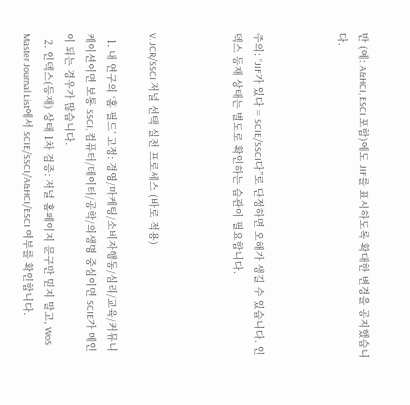반 (예: A&HCI, ESCI 포함)에도 JIF를 표시하도록 확대한 변경을 공지했습니다.



주의: “JIF가 있다 = SCIE/SSCI다”로 단정하면 오해가 생길 수 있습니다. 인덱스 등재 상태는 별도로 확인하는 습관이 필요합니다.



V. JCR/SSCI 저널 선택 실전 프로세스 (바로 적용)

  1. 내 연구의 ‘홈 필드’ 고정: 경영/마케팅/소비자행동/심리/교육/커뮤니케이션이면 보통 SSCI, 컴퓨터/데이터/공학/의생명 중심이면 SCIE가 메인이 되는 경우가 많습니다.
  2. 인덱스(등재) 상태 1차 검증: 저널 홈페이지 문구만 믿지 말고, WoS Master Journal List에서 SCIE/SSCI/A&HCI/ESCI 여부를 확인합니다.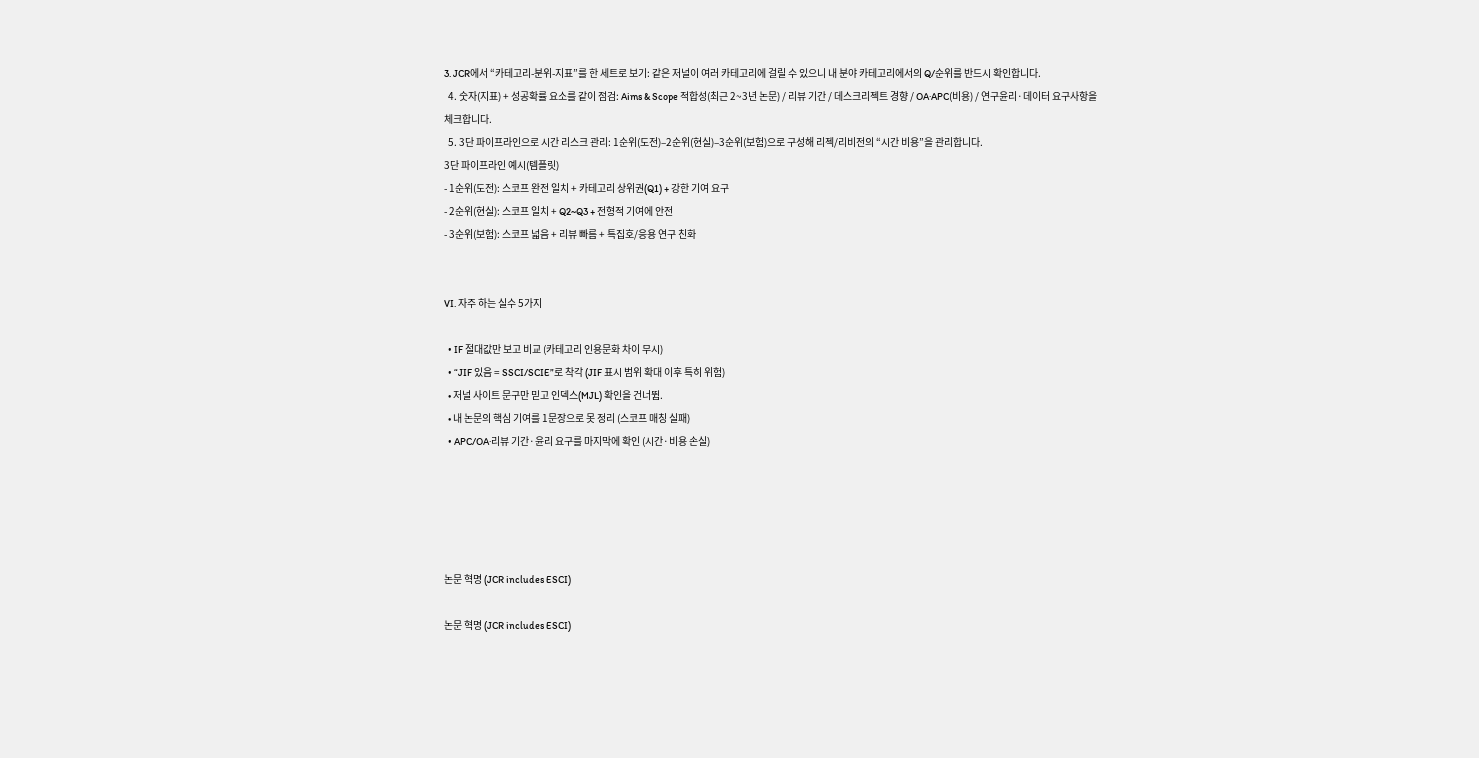3. JCR에서 “카테고리-분위-지표”를 한 세트로 보기: 같은 저널이 여러 카테고리에 걸릴 수 있으니 내 분야 카테고리에서의 Q/순위를 반드시 확인합니다.
  4. 숫자(지표) + 성공확률 요소를 같이 점검: Aims & Scope 적합성(최근 2~3년 논문) / 리뷰 기간 / 데스크리젝트 경향 / OA·APC(비용) / 연구윤리·데이터 요구사항을 체크합니다.
  5. 3단 파이프라인으로 시간 리스크 관리: 1순위(도전)–2순위(현실)–3순위(보험)으로 구성해 리젝/리비전의 “시간 비용”을 관리합니다.
3단 파이프라인 예시(템플릿)
- 1순위(도전): 스코프 완전 일치 + 카테고리 상위권(Q1) + 강한 기여 요구
- 2순위(현실): 스코프 일치 + Q2~Q3 + 전형적 기여에 안전
- 3순위(보험): 스코프 넓음 + 리뷰 빠름 + 특집호/응용 연구 친화


VI. 자주 하는 실수 5가지

  • IF 절대값만 보고 비교 (카테고리 인용문화 차이 무시)
  • “JIF 있음 = SSCI/SCIE”로 착각 (JIF 표시 범위 확대 이후 특히 위험)
  • 저널 사이트 문구만 믿고 인덱스(MJL) 확인을 건너뜀.
  • 내 논문의 핵심 기여를 1문장으로 못 정리 (스코프 매칭 실패)
  • APC/OA·리뷰 기간·윤리 요구를 마지막에 확인 (시간·비용 손실)





논문 혁명 (JCR includes ESCI)

논문 혁명 (JCR includes ESCI)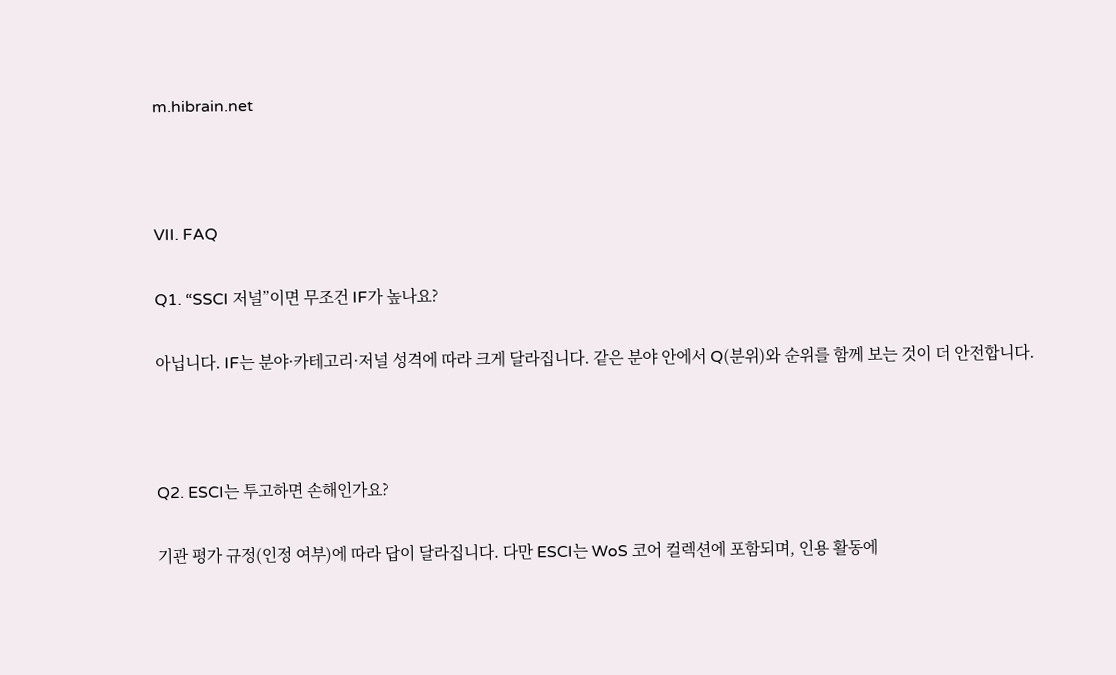m.hibrain.net



VII. FAQ

Q1. “SSCI 저널”이면 무조건 IF가 높나요?

아닙니다. IF는 분야·카테고리·저널 성격에 따라 크게 달라집니다. 같은 분야 안에서 Q(분위)와 순위를 함께 보는 것이 더 안전합니다.



Q2. ESCI는 투고하면 손해인가요?

기관 평가 규정(인정 여부)에 따라 답이 달라집니다. 다만 ESCI는 WoS 코어 컬렉션에 포함되며, 인용 활동에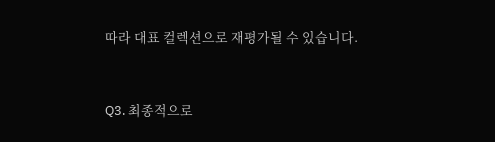따라 대표 컬렉션으로 재평가될 수 있습니다.



Q3. 최종적으로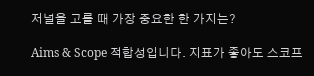저널을 고를 때 가장 중요한 한 가지는?

Aims & Scope 적합성입니다. 지표가 좋아도 스코프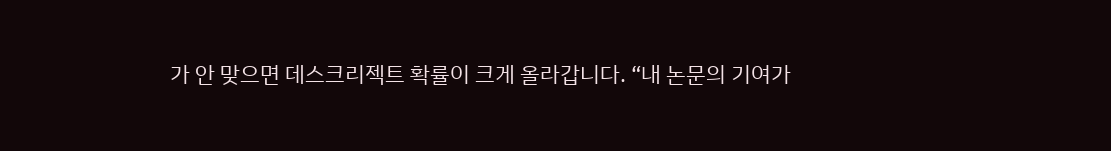가 안 맞으면 데스크리젝트 확률이 크게 올라갑니다. “내 논문의 기여가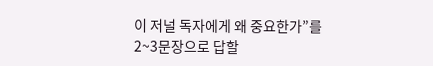이 저널 독자에게 왜 중요한가”를 2~3문장으로 답할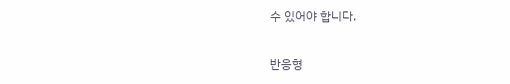수 있어야 합니다.

반응형